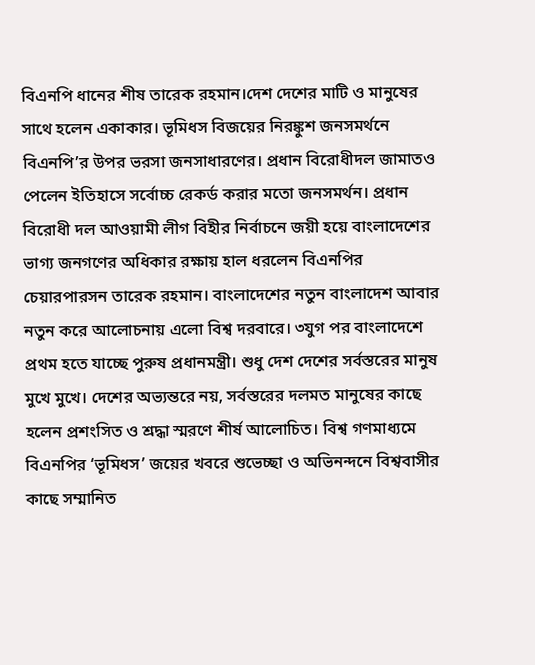বিএনপি ধানের শীষ তারেক রহমান।দেশ দেশের মাটি ও মানুষের সাথে হলেন একাকার। ভূমিধস বিজয়ের নিরঙ্কুশ জনসমর্থনে বিএনপি’র উপর ভরসা জনসাধারণের। প্রধান বিরোধীদল জামাতও পেলেন ইতিহাসে সর্বোচ্চ রেকর্ড করার মতো জনসমর্থন। প্রধান বিরোধী দল আওয়ামী লীগ বিহীর নির্বাচনে জয়ী হয়ে বাংলাদেশের ভাগ্য জনগণের অধিকার রক্ষায় হাল ধরলেন বিএনপির চেয়ারপারসন তারেক রহমান। বাংলাদেশের নতুন বাংলাদেশ আবার নতুন করে আলোচনায় এলো বিশ্ব দরবারে। ৩যুগ পর বাংলাদেশে প্রথম হতে যাচ্ছে পুরুষ প্রধানমন্ত্রী। শুধু দেশ দেশের সর্বস্তরের মানুষ মুখে মুখে। দেশের অভ্যন্তরে নয়, সর্বস্তরের দলমত মানুষের কাছে হলেন প্রশংসিত ও শ্রদ্ধা স্মরণে শীর্ষ আলোচিত। বিশ্ব গণমাধ্যমে বিএনপির ‘ভূমিধস’ জয়ের খবরে শুভেচ্ছা ও অভিনন্দনে বিশ্ববাসীর কাছে সম্মানিত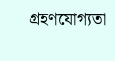গ্রহণযোগ্যতা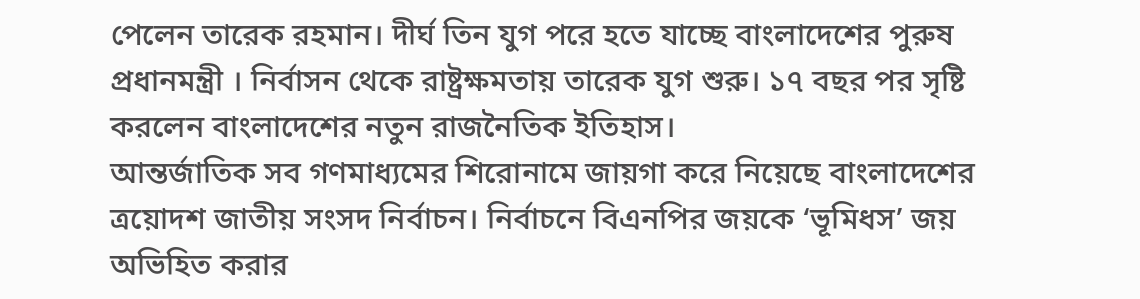পেলেন তারেক রহমান। দীর্ঘ তিন যুগ পরে হতে যাচ্ছে বাংলাদেশের পুরুষ প্রধানমন্ত্রী । নির্বাসন থেকে রাষ্ট্রক্ষমতায় তারেক যুগ শুরু। ১৭ বছর পর সৃষ্টি করলেন বাংলাদেশের নতুন রাজনৈতিক ইতিহাস।
আন্তর্জাতিক সব গণমাধ্যমের শিরোনামে জায়গা করে নিয়েছে বাংলাদেশের ত্রয়োদশ জাতীয় সংসদ নির্বাচন। নির্বাচনে বিএনপির জয়কে ‘ভূমিধস’ জয় অভিহিত করার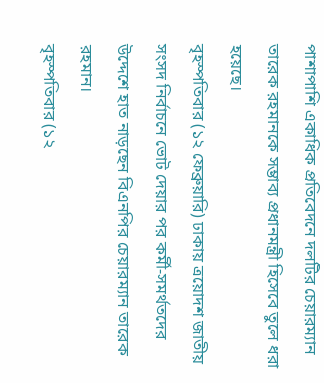পাশাপাশি একাধিক প্রতিবেদনে দলটির চেয়ারম্যান তারেক রহমানকে সম্ভাব্য প্রধানমন্ত্রী হিসেবে তুলে ধরা হয়েছে।
বৃহস্পতিবার (১২ ফেব্রুয়ারি) ঢাকায় ত্রয়োদশ জাতীয় সংসদ নির্বাচনে ভোট দেয়ার পর কর্মী-সমর্থতদের উদ্দেশে হাত নাড়ছেন বিএনপির চেয়ারম্যান তারেক রহমান।
বৃহস্পতিবার (১২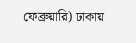ফেব্রুয়ারি) ঢাকায়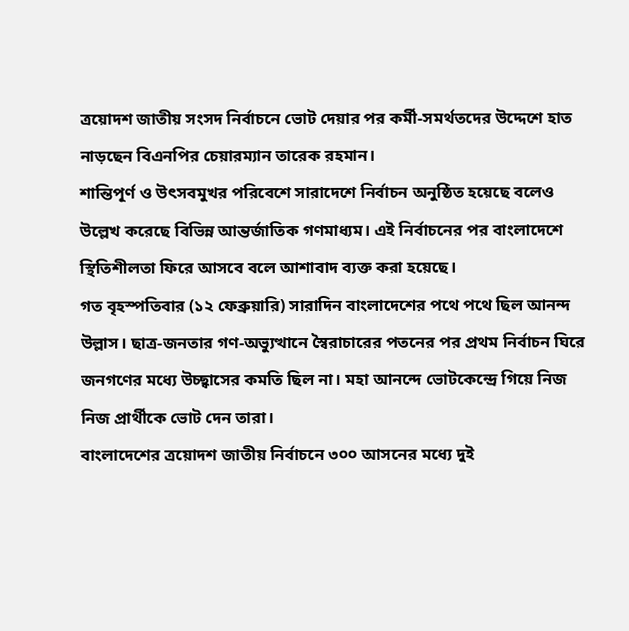ত্রয়োদশ জাতীয় সংসদ নির্বাচনে ভোট দেয়ার পর কর্মী-সমর্থতদের উদ্দেশে হাত নাড়ছেন বিএনপির চেয়ারম্যান তারেক রহমান।
শান্তিপূর্ণ ও উৎসবমুখর পরিবেশে সারাদেশে নির্বাচন অনুষ্ঠিত হয়েছে বলেও উল্লেখ করেছে বিভিন্ন আন্তর্জাতিক গণমাধ্যম। এই নির্বাচনের পর বাংলাদেশে স্থিতিশীলতা ফিরে আসবে বলে আশাবাদ ব্যক্ত করা হয়েছে।
গত বৃহস্পতিবার (১২ ফেব্রুয়ারি) সারাদিন বাংলাদেশের পথে পথে ছিল আনন্দ উল্লাস। ছাত্র-জনতার গণ-অভ্যুত্থানে স্বৈরাচারের পতনের পর প্রথম নির্বাচন ঘিরে জনগণের মধ্যে উচ্ছ্বাসের কমতি ছিল না। মহা আনন্দে ভোটকেন্দ্রে গিয়ে নিজ নিজ প্রার্থীকে ভোট দেন তারা।
বাংলাদেশের ত্রয়োদশ জাতীয় নির্বাচনে ৩০০ আসনের মধ্যে দুই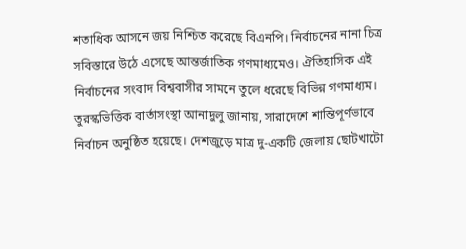শতাধিক আসনে জয় নিশ্চিত করেছে বিএনপি। নির্বাচনের নানা চিত্র সবিস্তারে উঠে এসেছে আন্তর্জাতিক গণমাধ্যমেও। ঐতিহাসিক এই নির্বাচনের সংবাদ বিশ্ববাসীর সামনে তুলে ধরেছে বিভিন্ন গণমাধ্যম।
তুরস্কভিত্তিক বার্তাসংস্থা আনাদুলু জানায়, সারাদেশে শান্তিপূর্ণভাবে নির্বাচন অনুষ্ঠিত হয়েছে। দেশজুড়ে মাত্র দু-একটি জেলায় ছোটখাটো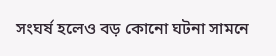সংঘর্ষ হলেও বড় কোনো ঘটনা সামনে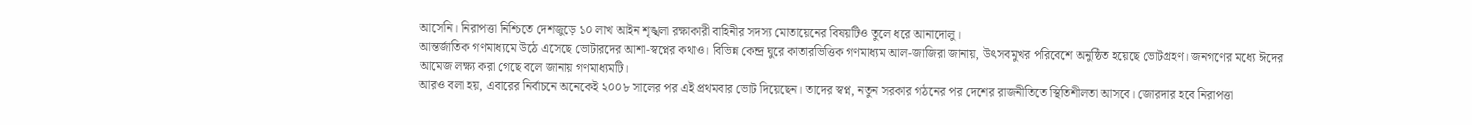আসেনি। নিরাপত্তা নিশ্চিতে দেশজুড়ে ১০ লাখ আইন শৃঙ্খলা রক্ষাকারী বাহিনীর সদস্য মোতায়েনের বিষয়টিও তুলে ধরে আনাদোলু।
আন্তর্জাতিক গণমাধ্যমে উঠে এসেছে ভোটারদের আশা-স্বপ্নের কথাও। বিভিন্ন কেন্দ্র ঘুরে কাতারভিত্তিক গণমাধ্যম আল-জাজিরা জানায়, উৎসবমুখর পরিবেশে অনুষ্ঠিত হয়েছে ভোটগ্রহণ। জনগণের মধ্যে ঈদের আমেজ লক্ষ্য করা গেছে বলে জানায় গণমাধ্যমটি।
আরও বলা হয়, এবারের নির্বাচনে অনেকেই ২০০৮ সালের পর এই প্রথমবার ভোট দিয়েছেন। তাদের স্বপ্ন, নতুন সরকার গঠনের পর দেশের রাজনীতিতে স্থিতিশীলতা আসবে। জোরদার হবে নিরাপত্তা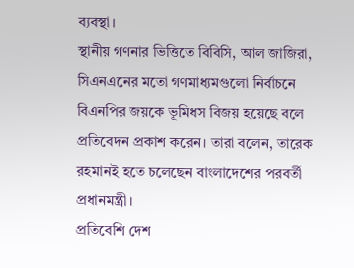ব্যবস্থা।
স্থানীয় গণনার ভিত্তিতে বিবিসি, আল জাজিরা, সিএনএনের মতো গণমাধ্যমগুলো নির্বাচনে বিএনপির জয়কে ভূমিধস বিজয় হয়েছে বলে প্রতিবেদন প্রকাশ করেন। তারা বলেন, তারেক রহমানই হতে চলেছেন বাংলাদেশের পরবর্তী প্রধানমন্ত্রী।
প্রতিবেশি দেশ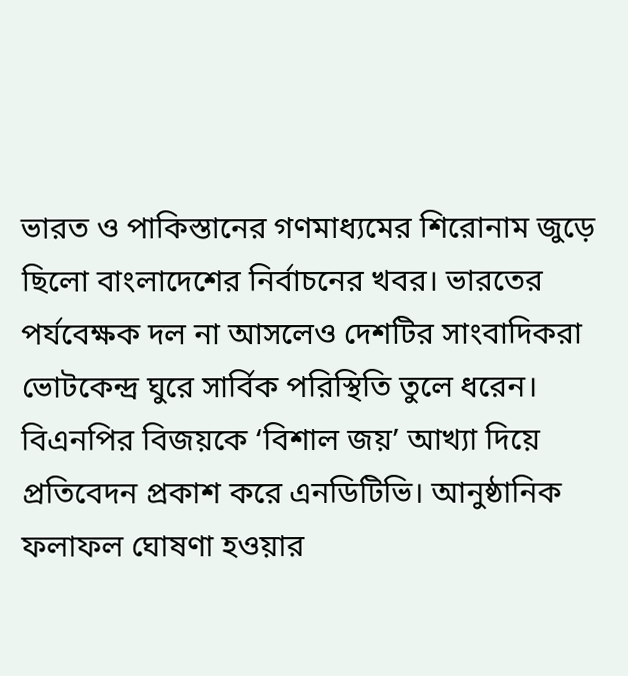ভারত ও পাকিস্তানের গণমাধ্যমের শিরোনাম জুড়ে ছিলো বাংলাদেশের নির্বাচনের খবর। ভারতের পর্যবেক্ষক দল না আসলেও দেশটির সাংবাদিকরা ভোটকেন্দ্র ঘুরে সার্বিক পরিস্থিতি তুলে ধরেন।
বিএনপির বিজয়কে ‘বিশাল জয়’ আখ্যা দিয়ে প্রতিবেদন প্রকাশ করে এনডিটিভি। আনুষ্ঠানিক ফলাফল ঘোষণা হওয়ার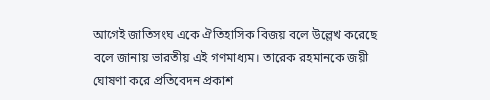আগেই জাতিসংঘ একে ঐতিহাসিক বিজয় বলে উল্লেখ করেছে বলে জানায় ভারতীয় এই গণমাধ্যম। তারেক রহমানকে জয়ী ঘোষণা করে প্রতিবেদন প্রকাশ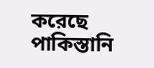করেছে পাকিস্তানি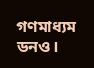গণমাধ্যম ডনও।